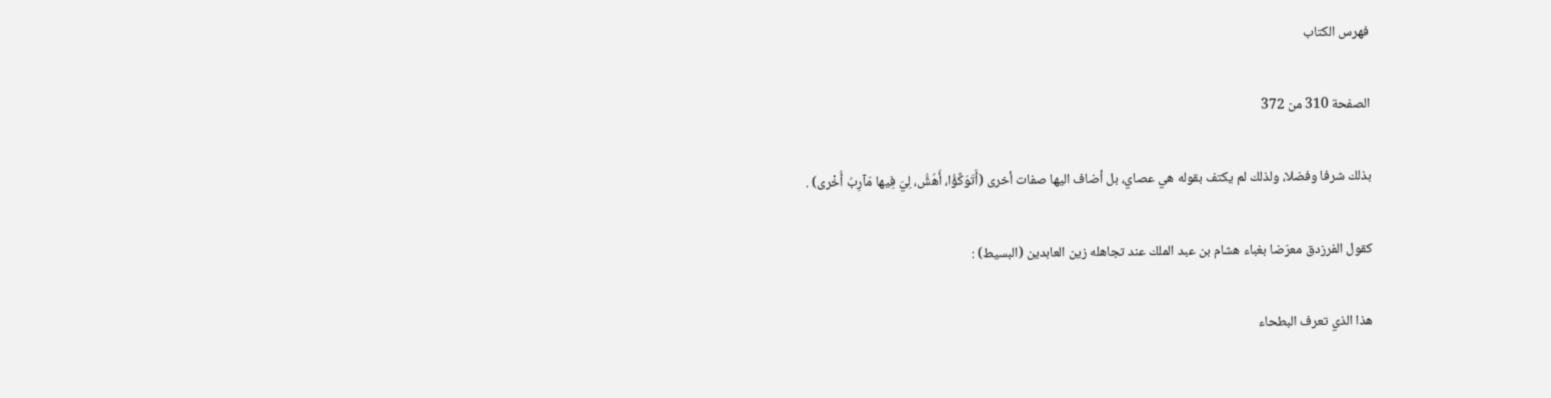فهرس الكتاب

الصفحة 310 من 372

بذلك شرفا وفضلا، ولذلك لم يكتف بقوله هي عصاي، بل أضاف اليها صفات أخرى (أَتَوَكَّؤُا، أَهُشُّ، لِيَ فِيها مَآرِبُ أُخْرى) .

كقول الفرزدق معرّضا بغباء هشام بن عبد الملك عند تجاهله زين العابدين (البسيط) :

هذا الذي تعرف البطحاء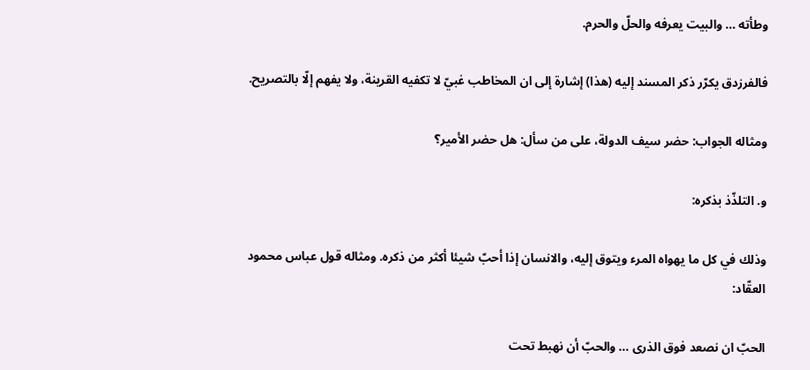وطأته … والبيت يعرفه والحلّ والحرم.

فالفرزدق يكرّر ذكر المسند إليه (هذا) إشارة إلى ان المخاطب غبيّ لا تكفيه القرينة، ولا يفهم إلّا بالتصريح.

ومثاله الجواب: حضر سيف الدولة، على من سأل: هل حضر الأمير؟

و. التلذّذ بذكره:

وذلك في كل ما يهواه المرء ويتوق إليه، والانسان إذا أحبّ شيئا أكثر من ذكره. ومثاله قول عباس محمود العقّاد:

الحبّ ان نصعد فوق الذرى … والحبّ أن نهبط تحت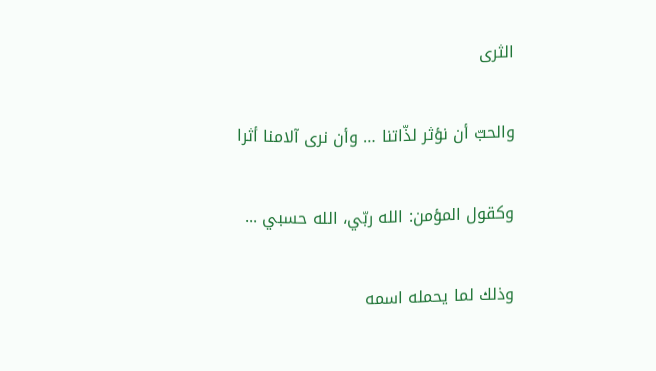الثرى

والحبّ أن نؤثر لذّاتنا … وأن نرى آلامنا أثرا

وكقول المؤمن: الله ربّي، الله حسبي ...

وذلك لما يحمله اسمه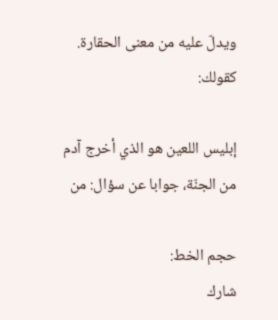ويدلّ عليه من معنى الحقارة. كقولك:

إبليس اللعين هو الذي أخرج آدم من الجنّة، جوابا عن سؤال: من

حجم الخط:
شارك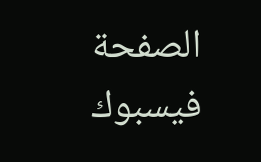الصفحة
فيسبوك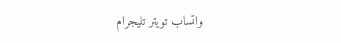واتساب تويتر تليجرام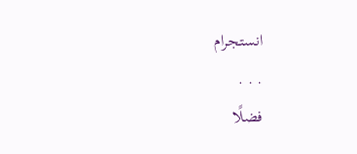انستجرام
. . .
فضلًا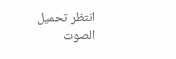انتظر تحميل الصوت